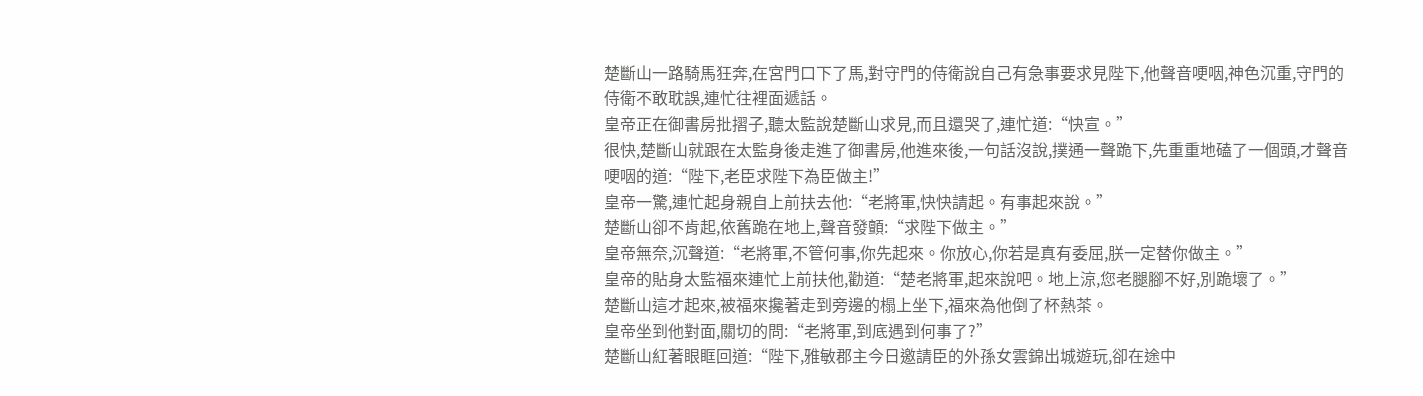楚斷山一路騎馬狂奔,在宮門口下了馬,對守門的侍衛說自己有急事要求見陛下,他聲音哽咽,神色沉重,守門的侍衛不敢耽誤,連忙往裡面遞話。
皇帝正在御書房批摺子,聽太監說楚斷山求見,而且還哭了,連忙道:“快宣。”
很快,楚斷山就跟在太監身後走進了御書房,他進來後,一句話沒說,撲通一聲跪下,先重重地磕了一個頭,才聲音哽咽的道:“陛下,老臣求陛下為臣做主!”
皇帝一驚,連忙起身親自上前扶去他:“老將軍,快快請起。有事起來說。”
楚斷山卻不肯起,依舊跪在地上,聲音發顫:“求陛下做主。”
皇帝無奈,沉聲道:“老將軍,不管何事,你先起來。你放心,你若是真有委屈,朕一定替你做主。”
皇帝的貼身太監福來連忙上前扶他,勸道:“楚老將軍,起來說吧。地上涼,您老腿腳不好,別跪壞了。”
楚斷山這才起來,被福來攙著走到旁邊的榻上坐下,福來為他倒了杯熱茶。
皇帝坐到他對面,關切的問:“老將軍,到底遇到何事了?”
楚斷山紅著眼眶回道:“陛下,雅敏郡主今日邀請臣的外孫女雲錦出城遊玩,卻在途中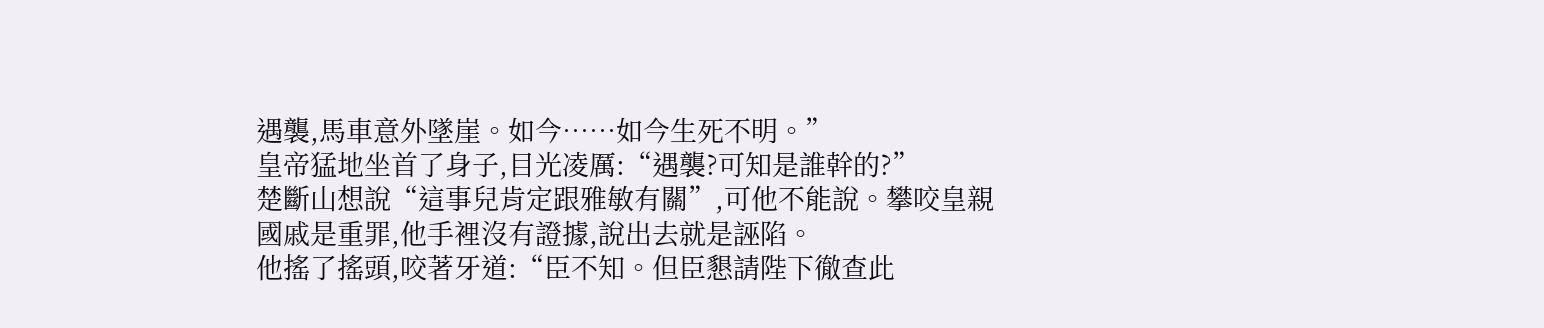遇襲,馬車意外墜崖。如今……如今生死不明。”
皇帝猛地坐首了身子,目光凌厲:“遇襲?可知是誰幹的?”
楚斷山想說“這事兒肯定跟雅敏有關”,可他不能說。攀咬皇親國戚是重罪,他手裡沒有證據,說出去就是誣陷。
他搖了搖頭,咬著牙道:“臣不知。但臣懇請陛下徹查此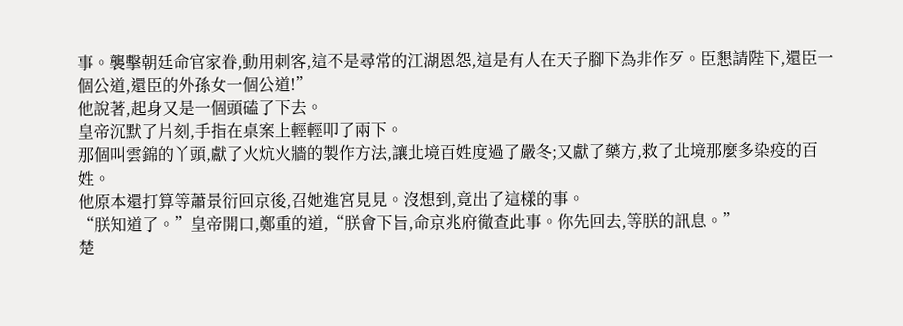事。襲擊朝廷命官家眷,動用刺客,這不是尋常的江湖恩怨,這是有人在天子腳下為非作歹。臣懇請陛下,還臣一個公道,還臣的外孫女一個公道!”
他說著,起身又是一個頭磕了下去。
皇帝沉默了片刻,手指在桌案上輕輕叩了兩下。
那個叫雲錦的丫頭,獻了火炕火牆的製作方法,讓北境百姓度過了嚴冬;又獻了藥方,救了北境那麼多染疫的百姓。
他原本還打算等蕭景衍回京後,召她進宮見見。沒想到,竟出了這樣的事。
“朕知道了。”皇帝開口,鄭重的道,“朕會下旨,命京兆府徹查此事。你先回去,等朕的訊息。”
楚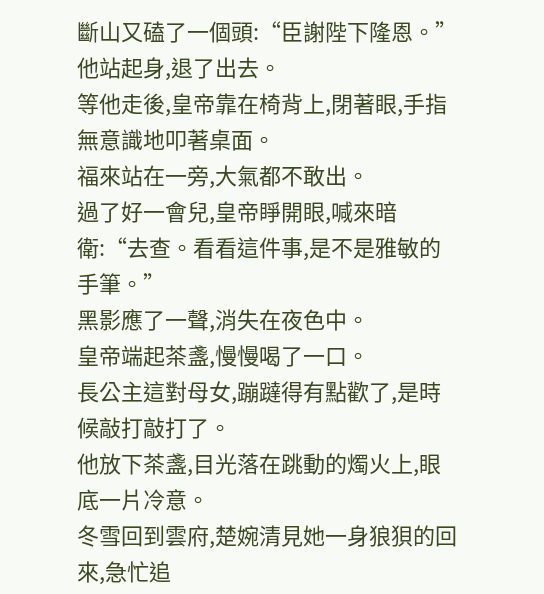斷山又磕了一個頭:“臣謝陛下隆恩。”
他站起身,退了出去。
等他走後,皇帝靠在椅背上,閉著眼,手指無意識地叩著桌面。
福來站在一旁,大氣都不敢出。
過了好一會兒,皇帝睜開眼,喊來暗衛:“去查。看看這件事,是不是雅敏的手筆。”
黑影應了一聲,消失在夜色中。
皇帝端起茶盞,慢慢喝了一口。
長公主這對母女,蹦躂得有點歡了,是時候敲打敲打了。
他放下茶盞,目光落在跳動的燭火上,眼底一片冷意。
冬雪回到雲府,楚婉清見她一身狼狽的回來,急忙追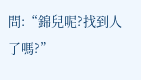問:“錦兒呢?找到人了嗎?”